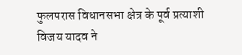फुलपरास विधानसभा क्षेत्र के पूर्व प्रत्याशी विजय यादव ने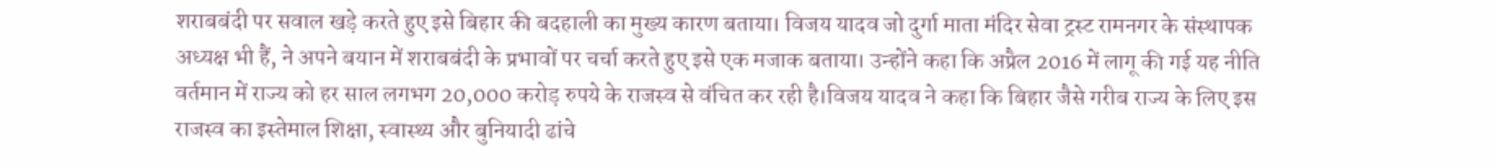शराबबंदी पर सवाल खड़े करते हुए इसे बिहार की बदहाली का मुख्य कारण बताया। विजय यादव जो दुर्गा माता मंदिर सेवा ट्रस्ट रामनगर के संस्थापक अध्यक्ष भी हैं, ने अपने बयान में शराबबंदी के प्रभावों पर चर्चा करते हुए इसे एक मजाक बताया। उन्होंने कहा कि अप्रैल 2016 में लागू की गई यह नीति वर्तमान में राज्य को हर साल लगभग 20,000 करोड़ रुपये के राजस्व से वंचित कर रही है।विजय यादव ने कहा कि बिहार जैसे गरीब राज्य के लिए इस राजस्व का इस्तेमाल शिक्षा, स्वास्थ्य और बुनियादी ढांचे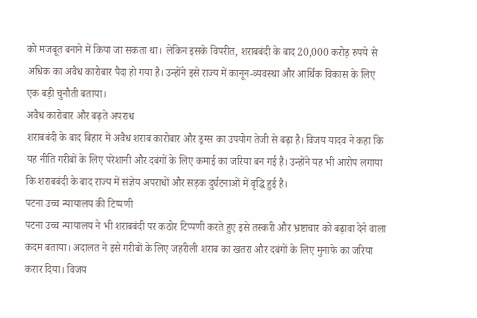को मजबूत बनाने में किया जा सकता था। लेकिन इसके विपरीत, शराबबंदी के बाद 20,000 करोड़ रुपये से अधिक का अवैध कारोबार पैदा हो गया है। उन्होंने इसे राज्य में कानून-व्यवस्था और आर्थिक विकास के लिए एक बड़ी चुनौती बताया।
अवैध कारोबार और बढ़ते अपराध
शराबबंदी के बाद बिहार में अवैध शराब कारोबार और ड्रग्स का उपयोग तेजी से बढ़ा है। विजय यादव ने कहा कि यह नीति गरीबों के लिए परेशानी और दबंगों के लिए कमाई का जरिया बन गई है। उन्होंने यह भी आरोप लगाया कि शराबबंदी के बाद राज्य में संज्ञेय अपराधों और सड़क दुर्घटनाओं में वृद्धि हुई है।
पटना उच्च न्यायालय की टिप्पणी
पटना उच्च न्यायालय ने भी शराबबंदी पर कठोर टिप्पणी करते हुए इसे तस्करी और भ्रष्टाचार को बढ़ावा देने वाला कदम बताया। अदालत ने इसे गरीबों के लिए जहरीली शराब का खतरा और दबंगों के लिए मुनाफे का जरिया करार दिया। विजय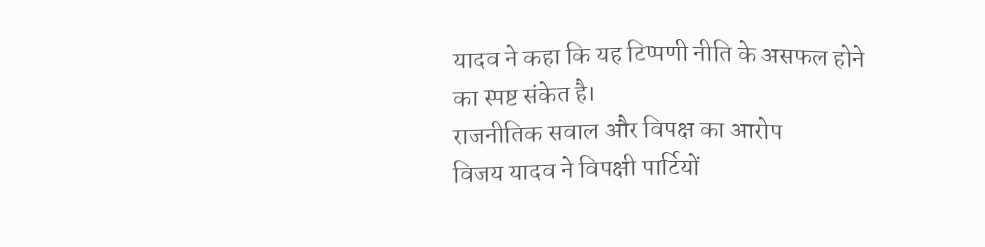यादव ने कहा कि यह टिप्पणी नीति के असफल होने का स्पष्ट संकेत है।
राजनीतिक सवाल और विपक्ष का आरोप
विजय यादव ने विपक्षी पार्टियों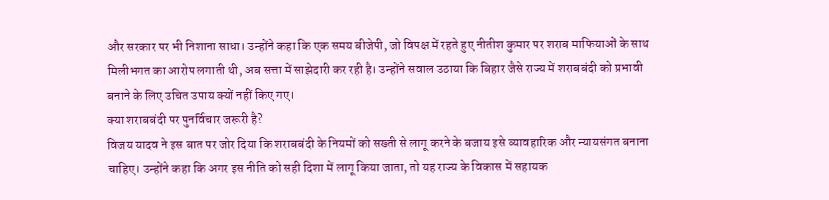और सरकार पर भी निशाना साधा। उन्होंने कहा कि एक समय बीजेपी, जो विपक्ष में रहते हुए नीतीश कुमार पर शराब माफियाओं के साथ मिलीभगत का आरोप लगाती थी, अब सत्ता में साझेदारी कर रही है। उन्होंने सवाल उठाया कि बिहार जैसे राज्य में शराबबंदी को प्रभावी बनाने के लिए उचित उपाय क्यों नहीं किए गए।
क्या शराबबंदी पर पुनर्विचार जरूरी है?
विजय यादव ने इस बात पर जोर दिया कि शराबबंदी के नियमों को सख्ती से लागू करने के बजाय इसे व्यावहारिक और न्यायसंगत बनाना चाहिए। उन्होंने कहा कि अगर इस नीति को सही दिशा में लागू किया जाता, तो यह राज्य के विकास में सहायक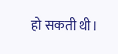हो सकती थी।